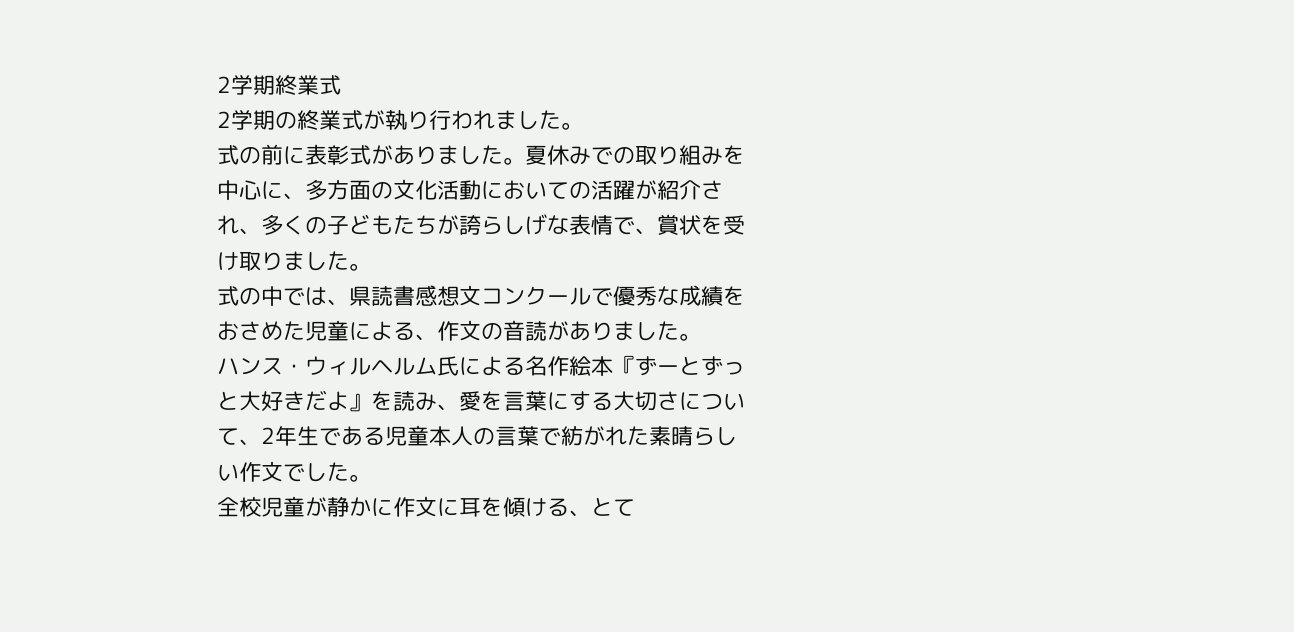2学期終業式
2学期の終業式が執り行われました。
式の前に表彰式がありました。夏休みでの取り組みを中心に、多方面の文化活動においての活躍が紹介され、多くの子どもたちが誇らしげな表情で、賞状を受け取りました。
式の中では、県読書感想文コンクールで優秀な成績をおさめた児童による、作文の音読がありました。
ハンス・ウィルヘルム氏による名作絵本『ずーとずっと大好きだよ』を読み、愛を言葉にする大切さについて、2年生である児童本人の言葉で紡がれた素晴らしい作文でした。
全校児童が静かに作文に耳を傾ける、とて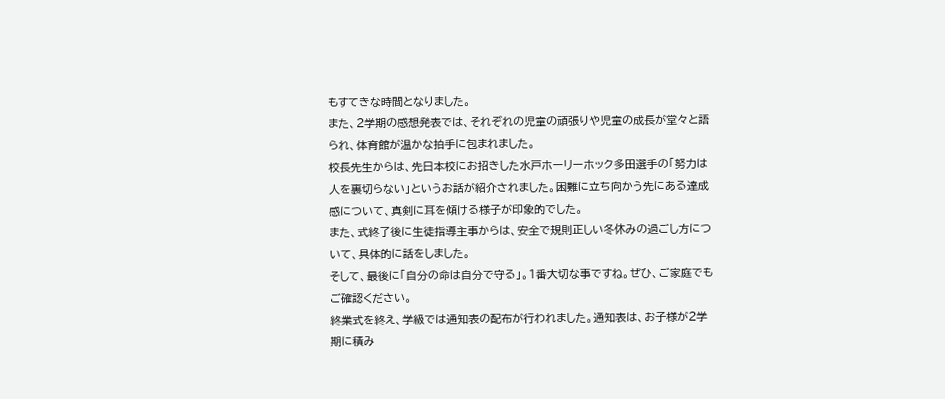もすてきな時間となりました。
また、2学期の感想発表では、それぞれの児童の頑張りや児童の成長が堂々と語られ、体育館が温かな拍手に包まれました。
校長先生からは、先日本校にお招きした水戸ホーリーホック多田選手の「努力は人を裏切らない」というお話が紹介されました。困難に立ち向かう先にある達成感について、真剣に耳を傾ける様子が印象的でした。
また、式終了後に生徒指導主事からは、安全で規則正しい冬休みの過ごし方について、具体的に話をしました。
そして、最後に「自分の命は自分で守る」。1番大切な事ですね。ぜひ、ご家庭でもご確認ください。
終業式を終え、学級では通知表の配布が行われました。通知表は、お子様が2学期に積み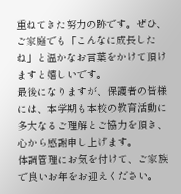重ねてきた努力の跡です。ぜひ、ご家庭でも「こんなに成長したね」と温かなお言葉をかけて頂けますと嬉しいです。
最後になりますが、保護者の皆様には、本学期も本校の教育活動に多大なるご理解とご協力を頂き、心から感謝申し上げます。
体調管理にお気を付けて、ご家族で良いお年をお迎えください。